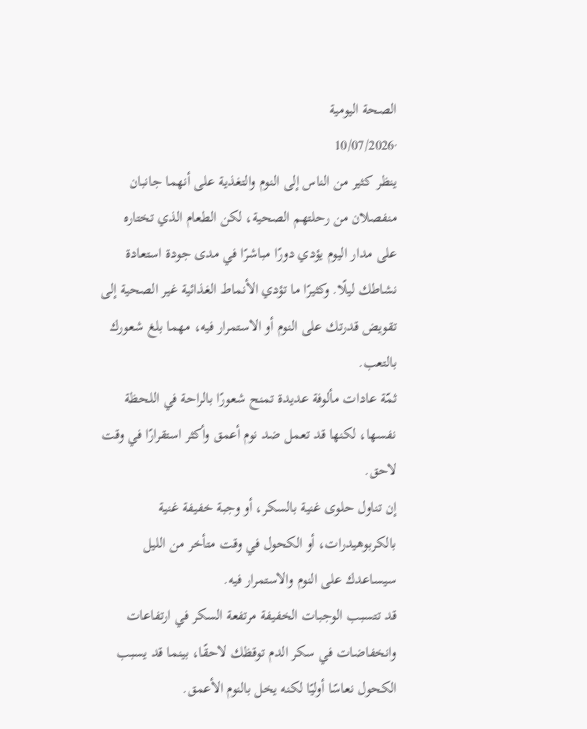الصحة اليومية
·10/07/2026
ينظر كثير من الناس إلى النوم والتغذية على أنهما جانبان منفصلان من رحلتهم الصحية، لكن الطعام الذي تختاره على مدار اليوم يؤدي دورًا مباشرًا في مدى جودة استعادة نشاطك ليلًا. وكثيرًا ما تؤدي الأنماط الغذائية غير الصحية إلى تقويض قدرتك على النوم أو الاستمرار فيه، مهما بلغ شعورك بالتعب.
ثمّة عادات مألوفة عديدة تمنح شعورًا بالراحة في اللحظة نفسها، لكنها قد تعمل ضد نوم أعمق وأكثر استقرارًا في وقت لاحق.
إن تناول حلوى غنية بالسكر، أو وجبة خفيفة غنية بالكربوهيدرات، أو الكحول في وقت متأخر من الليل سيساعدك على النوم والاستمرار فيه.
قد تتسبب الوجبات الخفيفة مرتفعة السكر في ارتفاعات وانخفاضات في سكر الدم توقظك لاحقًا، بينما قد يسبب الكحول نعاسًا أوليًا لكنه يخل بالنوم الأعمق.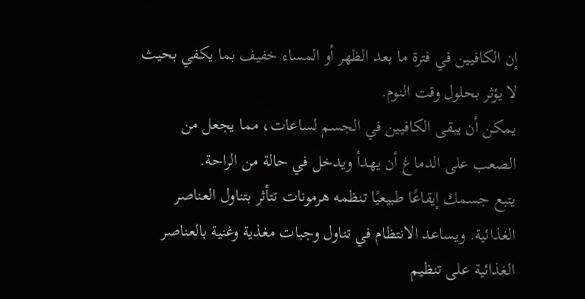إن الكافيين في فترة ما بعد الظهر أو المساء خفيف بما يكفي بحيث لا يؤثر بحلول وقت النوم.
يمكن أن يبقى الكافيين في الجسم لساعات، مما يجعل من الصعب على الدماغ أن يهدأ ويدخل في حالة من الراحة.
يتبع جسمك إيقاعًا طبيعيًا تنظمه هرمونات تتأثر بتناول العناصر الغذائية. ويساعد الانتظام في تناول وجبات مغذية وغنية بالعناصر الغذائية على تنظيم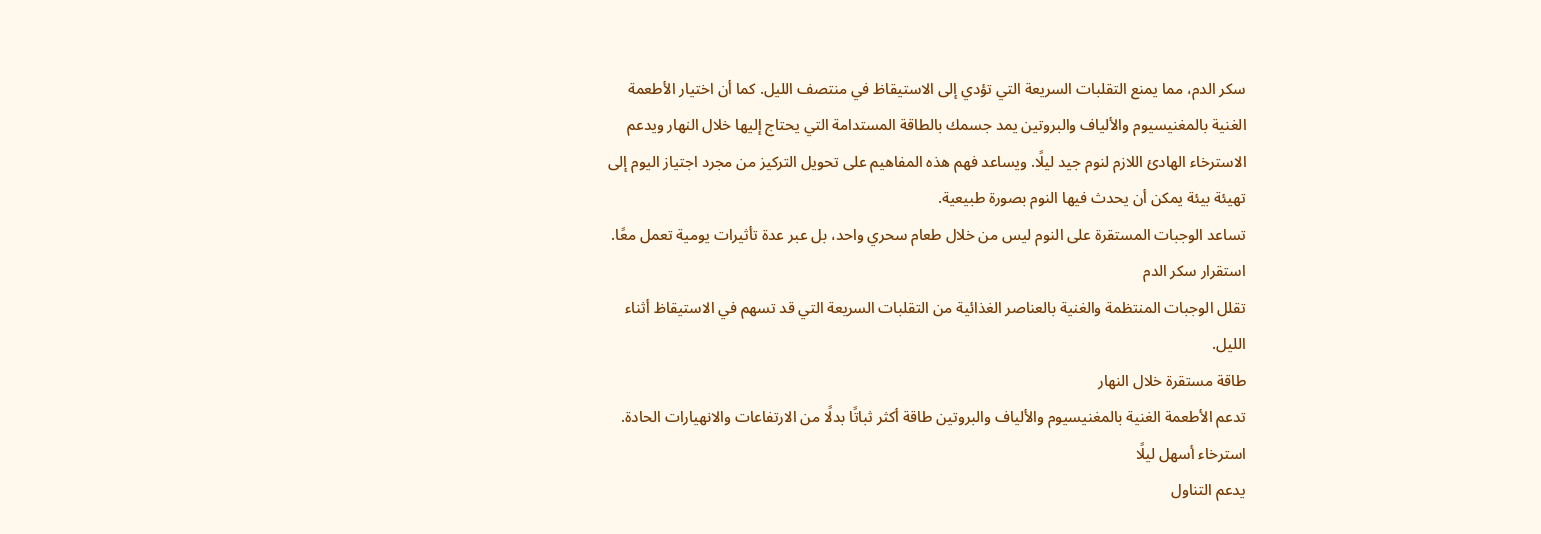سكر الدم، مما يمنع التقلبات السريعة التي تؤدي إلى الاستيقاظ في منتصف الليل. كما أن اختيار الأطعمة الغنية بالمغنيسيوم والألياف والبروتين يمد جسمك بالطاقة المستدامة التي يحتاج إليها خلال النهار ويدعم الاسترخاء الهادئ اللازم لنوم جيد ليلًا. ويساعد فهم هذه المفاهيم على تحويل التركيز من مجرد اجتياز اليوم إلى تهيئة بيئة يمكن أن يحدث فيها النوم بصورة طبيعية.
تساعد الوجبات المستقرة على النوم ليس من خلال طعام سحري واحد، بل عبر عدة تأثيرات يومية تعمل معًا.
استقرار سكر الدم
تقلل الوجبات المنتظمة والغنية بالعناصر الغذائية من التقلبات السريعة التي قد تسهم في الاستيقاظ أثناء الليل.
طاقة مستقرة خلال النهار
تدعم الأطعمة الغنية بالمغنيسيوم والألياف والبروتين طاقة أكثر ثباتًا بدلًا من الارتفاعات والانهيارات الحادة.
استرخاء أسهل ليلًا
يدعم التناول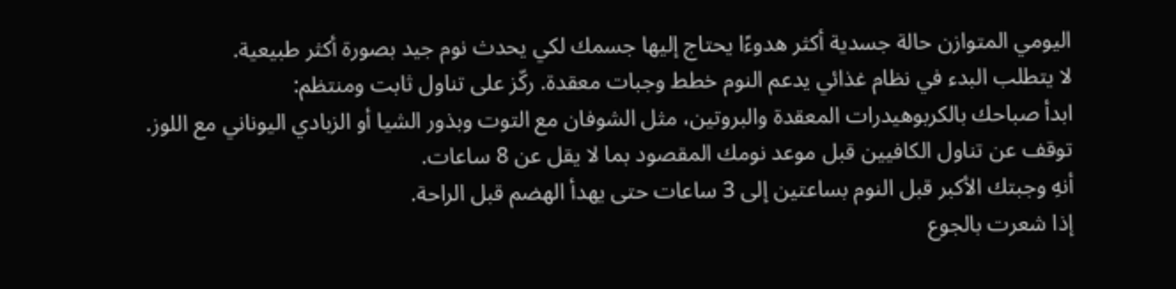اليومي المتوازن حالة جسدية أكثر هدوءًا يحتاج إليها جسمك لكي يحدث نوم جيد بصورة أكثر طبيعية.
لا يتطلب البدء في نظام غذائي يدعم النوم خطط وجبات معقدة. ركّز على تناول ثابت ومنتظم:
ابدأ صباحك بالكربوهيدرات المعقدة والبروتين، مثل الشوفان مع التوت وبذور الشيا أو الزبادي اليوناني مع اللوز.
توقف عن تناول الكافيين قبل موعد نومك المقصود بما لا يقل عن 8 ساعات.
أنهِ وجبتك الأكبر قبل النوم بساعتين إلى 3 ساعات حتى يهدأ الهضم قبل الراحة.
إذا شعرت بالجوع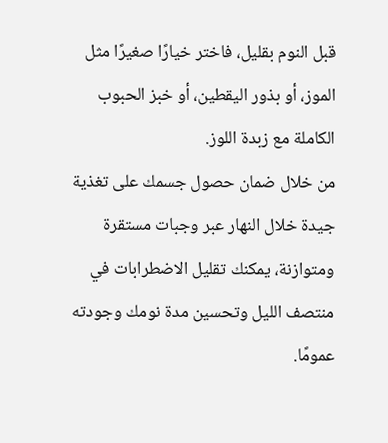قبل النوم بقليل، فاختر خيارًا صغيرًا مثل الموز، أو بذور اليقطين، أو خبز الحبوب الكاملة مع زبدة اللوز.
من خلال ضمان حصول جسمك على تغذية جيدة خلال النهار عبر وجبات مستقرة ومتوازنة، يمكنك تقليل الاضطرابات في منتصف الليل وتحسين مدة نومك وجودته عمومًا.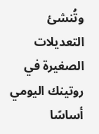وتُنشئ التعديلات الصغيرة في روتينك اليومي أساسًا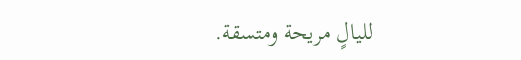لليالٍ مريحة ومتسقة.